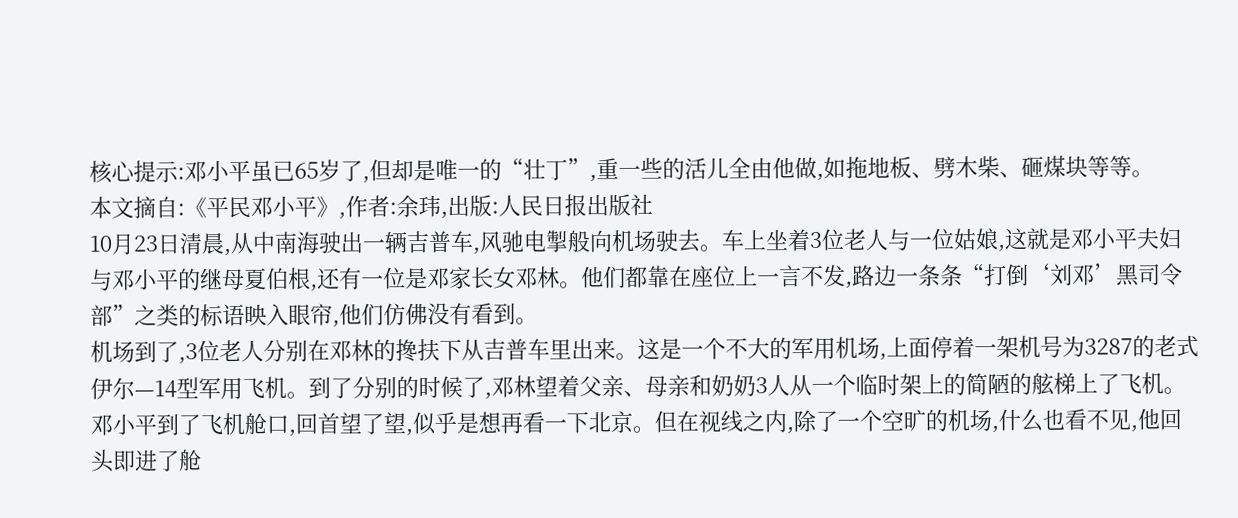核心提示:邓小平虽已65岁了,但却是唯一的“壮丁”,重一些的活儿全由他做,如拖地板、劈木柴、砸煤块等等。
本文摘自:《平民邓小平》,作者:余玮,出版:人民日报出版社
10月23日清晨,从中南海驶出一辆吉普车,风驰电掣般向机场驶去。车上坐着3位老人与一位姑娘,这就是邓小平夫妇与邓小平的继母夏伯根,还有一位是邓家长女邓林。他们都靠在座位上一言不发,路边一条条“打倒‘刘邓’黑司令部”之类的标语映入眼帘,他们仿佛没有看到。
机场到了,3位老人分别在邓林的搀扶下从吉普车里出来。这是一个不大的军用机场,上面停着一架机号为3287的老式伊尔—14型军用飞机。到了分别的时候了,邓林望着父亲、母亲和奶奶3人从一个临时架上的简陋的舷梯上了飞机。邓小平到了飞机舱口,回首望了望,似乎是想再看一下北京。但在视线之内,除了一个空旷的机场,什么也看不见,他回头即进了舱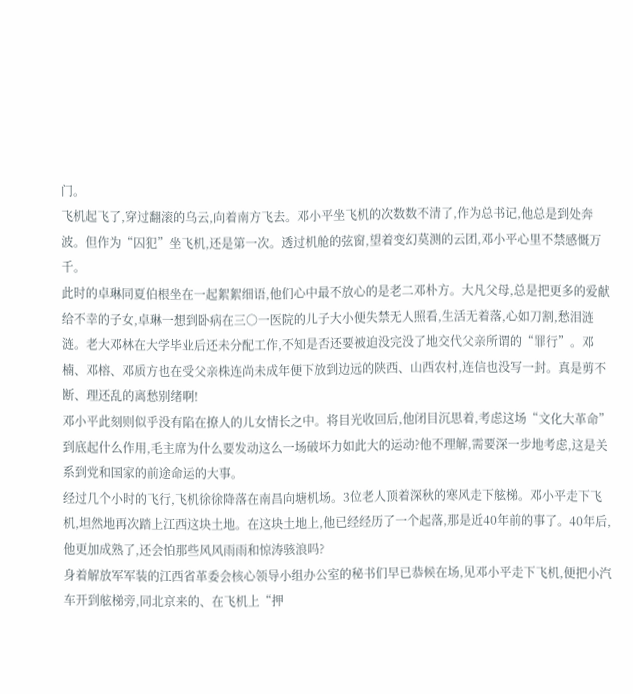门。
飞机起飞了,穿过翻滚的乌云,向着南方飞去。邓小平坐飞机的次数数不清了,作为总书记,他总是到处奔波。但作为“囚犯”坐飞机,还是第一次。透过机舱的弦窗,望着变幻莫测的云团,邓小平心里不禁感慨万千。
此时的卓琳同夏伯根坐在一起絮絮细语,他们心中最不放心的是老二邓朴方。大凡父母,总是把更多的爱献给不幸的子女,卓琳一想到卧病在三○一医院的儿子大小便失禁无人照看,生活无着落,心如刀割,愁泪涟涟。老大邓林在大学毕业后还未分配工作,不知是否还要被迫没完没了地交代父亲所谓的“罪行”。邓楠、邓榕、邓质方也在受父亲株连尚未成年便下放到边远的陕西、山西农村,连信也没写一封。真是剪不断、理还乱的离愁别绪啊!
邓小平此刻则似乎没有陷在撩人的儿女情长之中。将目光收回后,他闭目沉思着,考虑这场“文化大革命”到底起什么作用,毛主席为什么要发动这么一场破坏力如此大的运动?他不理解,需要深一步地考虑,这是关系到党和国家的前途命运的大事。
经过几个小时的飞行,飞机徐徐降落在南昌向塘机场。3位老人顶着深秋的寒风走下舷梯。邓小平走下飞机,坦然地再次踏上江西这块土地。在这块土地上,他已经经历了一个起落,那是近40年前的事了。40年后,他更加成熟了,还会怕那些风风雨雨和惊涛骇浪吗?
身着解放军军装的江西省革委会核心领导小组办公室的秘书们早已恭候在场,见邓小平走下飞机,便把小汽车开到舷梯旁,同北京来的、在飞机上“押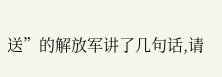送”的解放军讲了几句话,请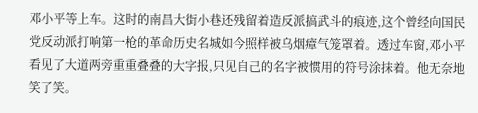邓小平等上车。这时的南昌大街小巷还残留着造反派搞武斗的痕迹,这个曾经向国民党反动派打响第一枪的革命历史名城如今照样被乌烟瘴气笼罩着。透过车窗,邓小平看见了大道两旁重重叠叠的大字报,只见自己的名字被惯用的符号涂抹着。他无奈地笑了笑。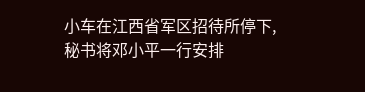小车在江西省军区招待所停下,秘书将邓小平一行安排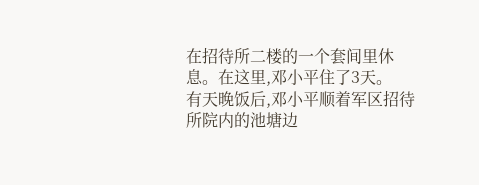在招待所二楼的一个套间里休息。在这里,邓小平住了3天。
有天晚饭后,邓小平顺着军区招待所院内的池塘边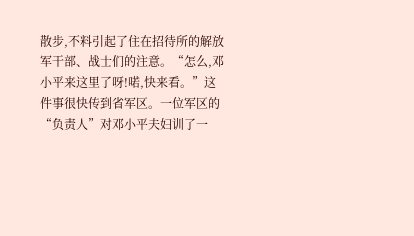散步,不料引起了住在招待所的解放军干部、战士们的注意。“怎么,邓小平来这里了呀!喏,快来看。”这件事很快传到省军区。一位军区的“负责人”对邓小平夫妇训了一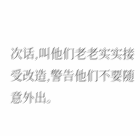次话,叫他们老老实实接受改造,警告他们不要随意外出。